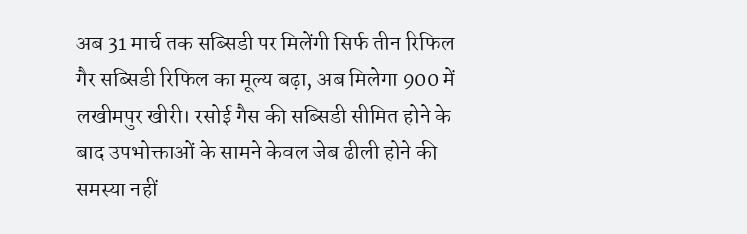अब 31 मार्च तक सब्सिडी पर मिलेंगी सिर्फ तीन रिफिल
गैर सब्सिडी रिफिल का मूल्य बढ़ा, अब मिलेगा 900 में
लखीमपुर खीरी। रसोई गैस की सब्सिडी सीमित होने के बाद उपभोक्ताओं के सामने केवल जेब ढीली होने की समस्या नहीं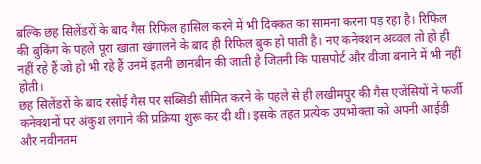बल्कि छह सिलेंडरों के बाद गैस रिफिल हासिल करने में भी दिक्कत का सामना करना पड़ रहा है। रिफिल की बुकिंग के पहले पूरा खाता खंगालने के बाद ही रिफिल बुक हो पाती है। नए कनेक्शन अव्वल तो हो ही नहीं रहे हैं जो हो भी रहे हैं उनमें इतनी छानबीन की जाती है जितनी कि पासपोर्ट और वीजा बनाने में भी नहीं होती।
छह सिलेंडरों के बाद रसोई गैस पर सब्सिडी सीमित करने के पहले से ही लखीमपुर की गैस एजेंसियों ने फर्जी कनेक्शनों पर अंकुश लगाने की प्रक्रिया शुरू कर दी थी। इसके तहत प्रत्येक उपभोक्ता को अपनी आईडी और नवीनतम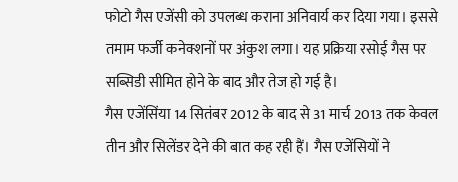फोटो गैस एजेंसी को उपलब्ध कराना अनिवार्य कर दिया गया। इससे तमाम फर्जी कनेक्शनों पर अंकुश लगा। यह प्रक्रिया रसोई गैस पर सब्सिडी सीमित होने के बाद और तेज हो गई है।
गैस एजेंसिंया 14 सितंबर 2012 के बाद से 31 मार्च 2013 तक केवल तीन और सिलेंडर देने की बात कह रही हैं। गैस एजेंसियों ने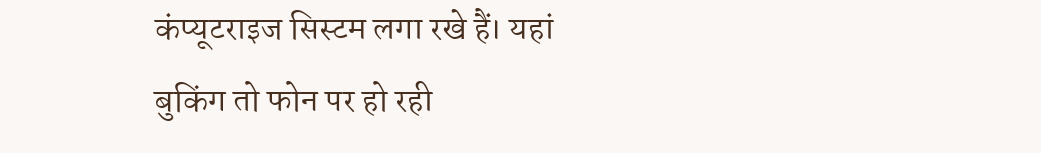कंप्यूटराइज सिस्टम लगा रखे हैं। यहां बुकिंग तो फोन पर हो रही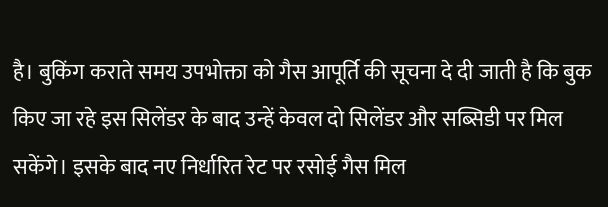है। बुकिंग कराते समय उपभोक्ता को गैस आपूर्ति की सूचना दे दी जाती है कि बुक किए जा रहे इस सिलेंडर के बाद उन्हें केवल दो सिलेंडर और सब्सिडी पर मिल सकेंगे। इसके बाद नए निर्धारित रेट पर रसोई गैस मिल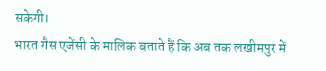सकेगी।
भारत गैस एजेंसी के मालिक बताते हैं कि अब तक लखीमपुर में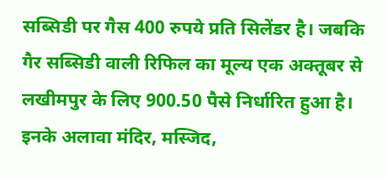सब्सिडी पर गैस 400 रुपये प्रति सिलेंडर है। जबकि गैर सब्सिडी वाली रिफिल का मूल्य एक अक्तूबर से लखीमपुर के लिए 900.50 पैसे निर्धारित हुआ है। इनके अलावा मंदिर, मस्जिद,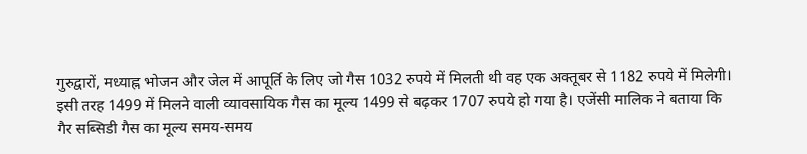गुरुद्वारों, मध्याह्न भोजन और जेल में आपूर्ति के लिए जो गैस 1032 रुपये में मिलती थी वह एक अक्तूबर से 1182 रुपये में मिलेगी। इसी तरह 1499 में मिलने वाली व्यावसायिक गैस का मूल्य 1499 से बढ़कर 1707 रुपये हो गया है। एजेंसी मालिक ने बताया कि गैर सब्सिडी गैस का मूल्य समय-समय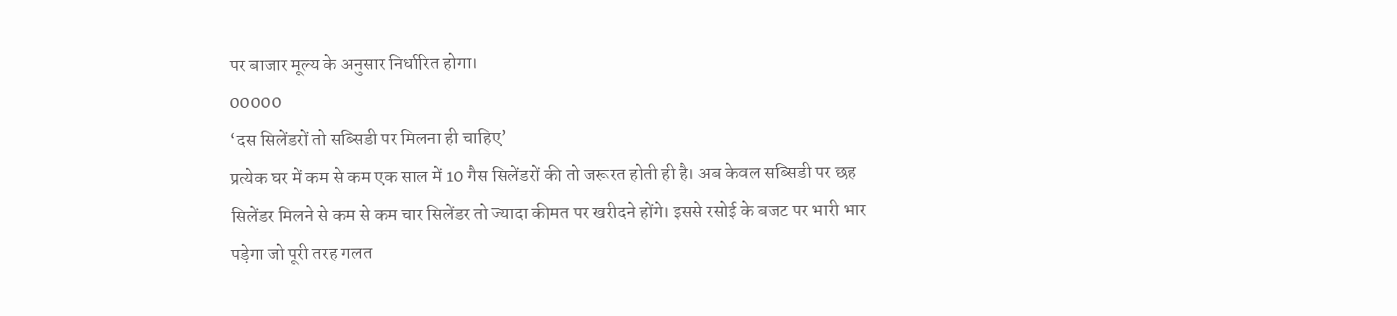पर बाजार मूल्य के अनुसार निर्धारित होगा।
00000
‘दस सिलेंडरों तो सब्सिडी पर मिलना ही चाहिए’
प्रत्येक घर में कम से कम एक साल में 10 गैस सिलेंडरों की तो जरूरत होती ही है। अब केवल सब्सिडी पर छह सिलेंडर मिलने से कम से कम चार सिलेंडर तो ज्यादा कीमत पर खरीदने होंगे। इससे रसोई के बजट पर भारी भार पड़ेगा जो पूरी तरह गलत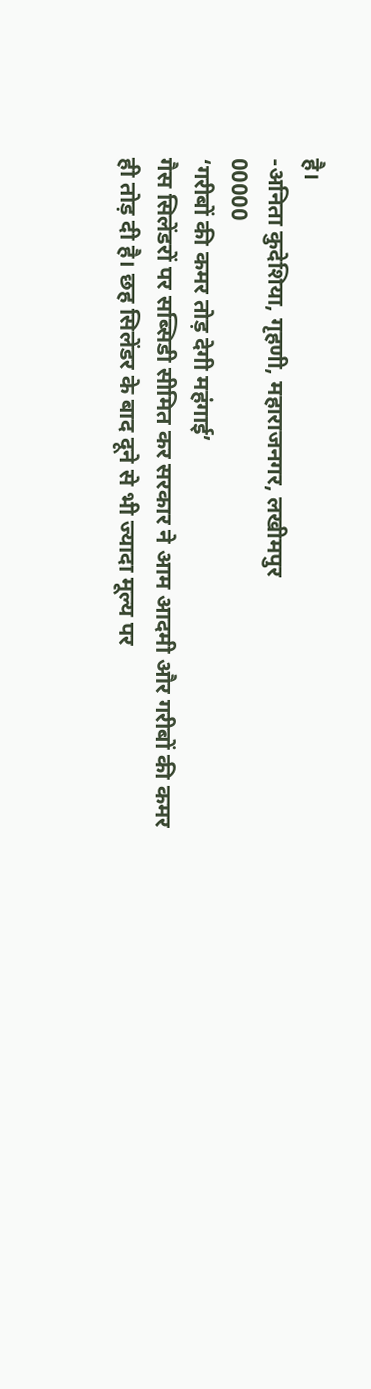है।
-अनिता कुदेशिया, गृहणी, महाराजनगर, लखीमपुर
00000
‘गरीबों की कमर तोड़ देगी महंगाई’
गैस सिलेंडरों पर सब्सिडी सीमित कर सरकार ने आम आदमी और गरीबों की कमर ही तोड़ दी है। छह सिलेंडर के बाद दूने से भी ज्यादा मूल्य पर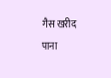गैस खरीद पाना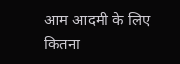आम आदमी के लिए कितना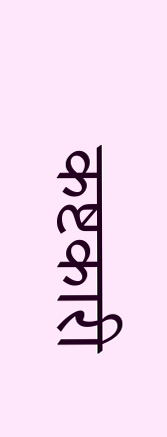कष्टकारी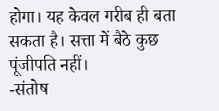होगा। यह केवल गरीब ही बता सकता है। सत्ता में बैठे कुछ पूंजीपति नहीं।
-संतोष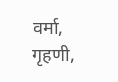वर्मा, गृहणी,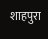शाहपुरा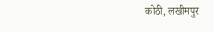कोठी, लखीमपुर